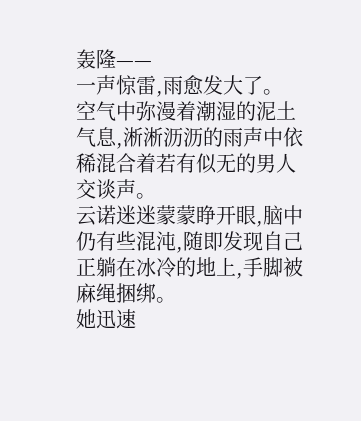轰隆——
一声惊雷,雨愈发大了。
空气中弥漫着潮湿的泥土气息,淅淅沥沥的雨声中依稀混合着若有似无的男人交谈声。
云诺迷迷蒙蒙睁开眼,脑中仍有些混沌,随即发现自己正躺在冰冷的地上,手脚被麻绳捆绑。
她迅速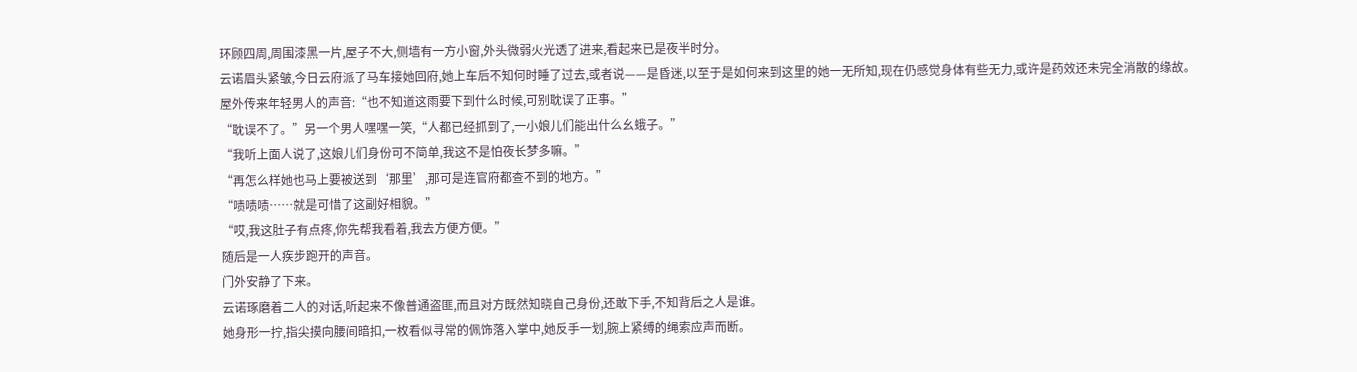环顾四周,周围漆黑一片,屋子不大,侧墙有一方小窗,外头微弱火光透了进来,看起来已是夜半时分。
云诺眉头紧皱,今日云府派了马车接她回府,她上车后不知何时睡了过去,或者说——是昏迷,以至于是如何来到这里的她一无所知,现在仍感觉身体有些无力,或许是药效还未完全消散的缘故。
屋外传来年轻男人的声音:“也不知道这雨要下到什么时候,可别耽误了正事。”
“耽误不了。”另一个男人嘿嘿一笑,“人都已经抓到了,一小娘儿们能出什么幺蛾子。”
“我听上面人说了,这娘儿们身份可不简单,我这不是怕夜长梦多嘛。”
“再怎么样她也马上要被送到‘那里’,那可是连官府都查不到的地方。”
“啧啧啧……就是可惜了这副好相貌。”
“哎,我这肚子有点疼,你先帮我看着,我去方便方便。”
随后是一人疾步跑开的声音。
门外安静了下来。
云诺琢磨着二人的对话,听起来不像普通盗匪,而且对方既然知晓自己身份,还敢下手,不知背后之人是谁。
她身形一拧,指尖摸向腰间暗扣,一枚看似寻常的佩饰落入掌中,她反手一划,腕上紧缚的绳索应声而断。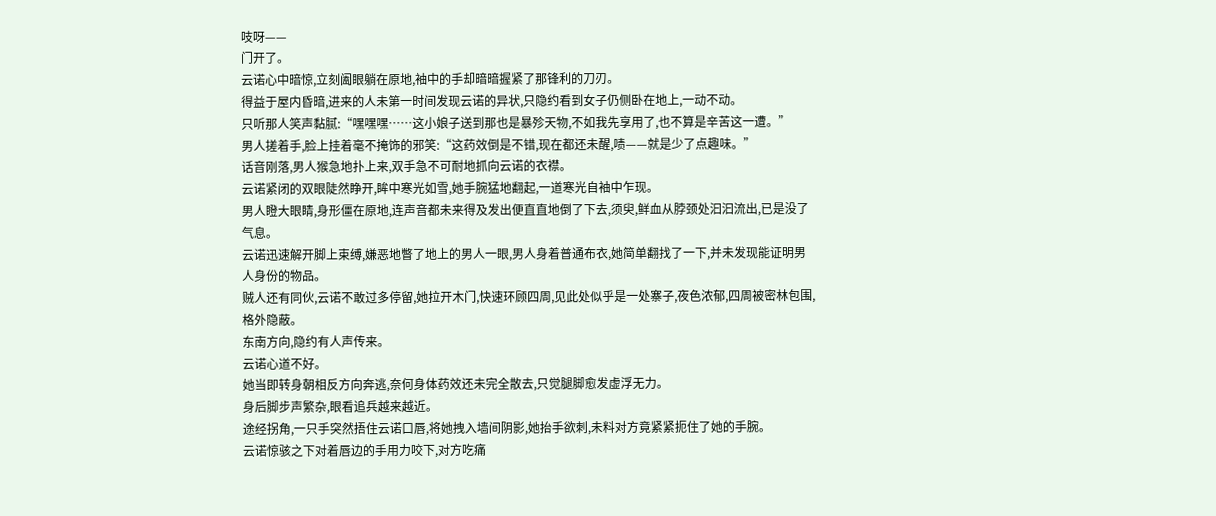吱呀——
门开了。
云诺心中暗惊,立刻阖眼躺在原地,袖中的手却暗暗握紧了那锋利的刀刃。
得益于屋内昏暗,进来的人未第一时间发现云诺的异状,只隐约看到女子仍侧卧在地上,一动不动。
只听那人笑声黏腻:“嘿嘿嘿……这小娘子送到那也是暴殄天物,不如我先享用了,也不算是辛苦这一遭。”
男人搓着手,脸上挂着毫不掩饰的邪笑:“这药效倒是不错,现在都还未醒,啧——就是少了点趣味。”
话音刚落,男人猴急地扑上来,双手急不可耐地抓向云诺的衣襟。
云诺紧闭的双眼陡然睁开,眸中寒光如雪,她手腕猛地翻起,一道寒光自袖中乍现。
男人瞪大眼睛,身形僵在原地,连声音都未来得及发出便直直地倒了下去,须臾,鲜血从脖颈处汩汩流出,已是没了气息。
云诺迅速解开脚上束缚,嫌恶地瞥了地上的男人一眼,男人身着普通布衣,她简单翻找了一下,并未发现能证明男人身份的物品。
贼人还有同伙,云诺不敢过多停留,她拉开木门,快速环顾四周,见此处似乎是一处寨子,夜色浓郁,四周被密林包围,格外隐蔽。
东南方向,隐约有人声传来。
云诺心道不好。
她当即转身朝相反方向奔逃,奈何身体药效还未完全散去,只觉腿脚愈发虚浮无力。
身后脚步声繁杂,眼看追兵越来越近。
途经拐角,一只手突然捂住云诺口唇,将她拽入墙间阴影,她抬手欲刺,未料对方竟紧紧扼住了她的手腕。
云诺惊骇之下对着唇边的手用力咬下,对方吃痛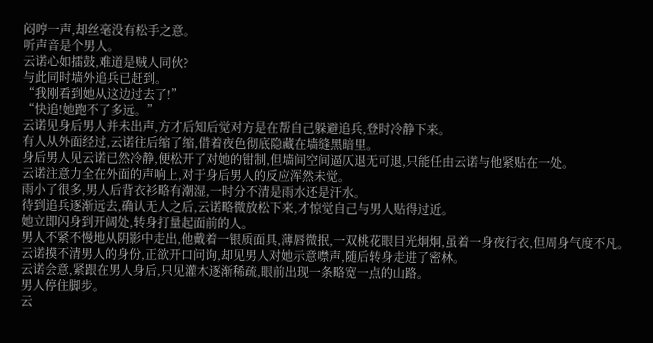闷哼一声,却丝毫没有松手之意。
听声音是个男人。
云诺心如擂鼓,难道是贼人同伙?
与此同时墙外追兵已赶到。
“我刚看到她从这边过去了!”
“快追!她跑不了多远。”
云诺见身后男人并未出声,方才后知后觉对方是在帮自己躲避追兵,登时冷静下来。
有人从外面经过,云诺往后缩了缩,借着夜色彻底隐藏在墙缝黑暗里。
身后男人见云诺已然冷静,便松开了对她的钳制,但墙间空间逼仄退无可退,只能任由云诺与他紧贴在一处。
云诺注意力全在外面的声响上,对于身后男人的反应浑然未觉。
雨小了很多,男人后背衣衫略有潮湿,一时分不清是雨水还是汗水。
待到追兵逐渐远去,确认无人之后,云诺略微放松下来,才惊觉自己与男人贴得过近。
她立即闪身到开阔处,转身打量起面前的人。
男人不紧不慢地从阴影中走出,他戴着一银质面具,薄唇微抿,一双桃花眼目光炯炯,虽着一身夜行衣,但周身气度不凡。
云诺摸不清男人的身份,正欲开口问询,却见男人对她示意噤声,随后转身走进了密林。
云诺会意,紧跟在男人身后,只见灌木逐渐稀疏,眼前出现一条略宽一点的山路。
男人停住脚步。
云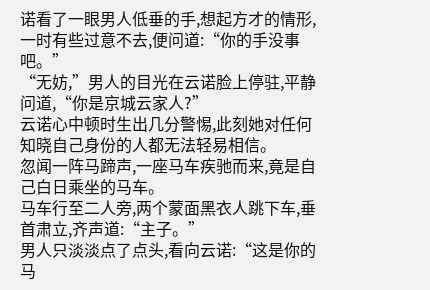诺看了一眼男人低垂的手,想起方才的情形,一时有些过意不去,便问道:“你的手没事吧。”
“无妨,”男人的目光在云诺脸上停驻,平静问道,“你是京城云家人?”
云诺心中顿时生出几分警惕,此刻她对任何知晓自己身份的人都无法轻易相信。
忽闻一阵马蹄声,一座马车疾驰而来,竟是自己白日乘坐的马车。
马车行至二人旁,两个蒙面黑衣人跳下车,垂首肃立,齐声道:“主子。”
男人只淡淡点了点头,看向云诺:“这是你的马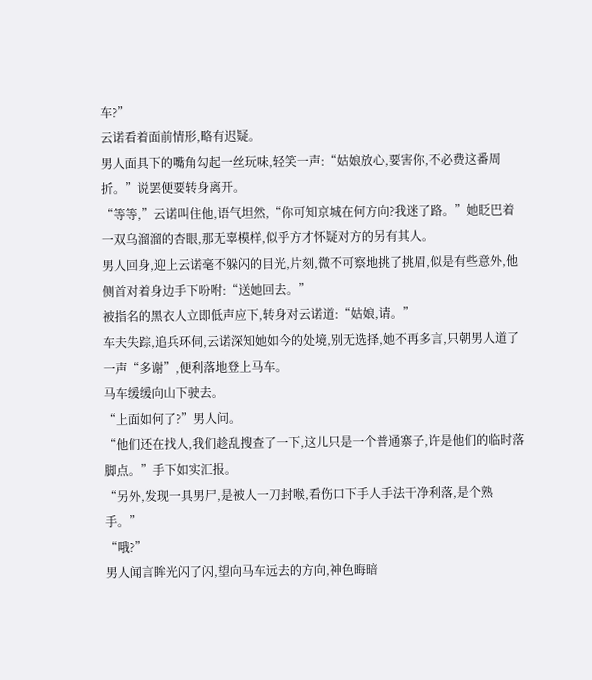车?”
云诺看着面前情形,略有迟疑。
男人面具下的嘴角勾起一丝玩味,轻笑一声:“姑娘放心,要害你,不必费这番周折。”说罢便要转身离开。
“等等,”云诺叫住他,语气坦然,“你可知京城在何方向?我迷了路。”她眨巴着一双乌溜溜的杏眼,那无辜模样,似乎方才怀疑对方的另有其人。
男人回身,迎上云诺毫不躲闪的目光,片刻,微不可察地挑了挑眉,似是有些意外,他侧首对着身边手下吩咐:“送她回去。”
被指名的黑衣人立即低声应下,转身对云诺道:“姑娘,请。”
车夫失踪,追兵环伺,云诺深知她如今的处境,别无选择,她不再多言,只朝男人道了一声“多谢”,便利落地登上马车。
马车缓缓向山下驶去。
“上面如何了?”男人问。
“他们还在找人,我们趁乱搜查了一下,这儿只是一个普通寨子,许是他们的临时落脚点。”手下如实汇报。
“另外,发现一具男尸,是被人一刀封喉,看伤口下手人手法干净利落,是个熟手。”
“哦?”
男人闻言眸光闪了闪,望向马车远去的方向,神色晦暗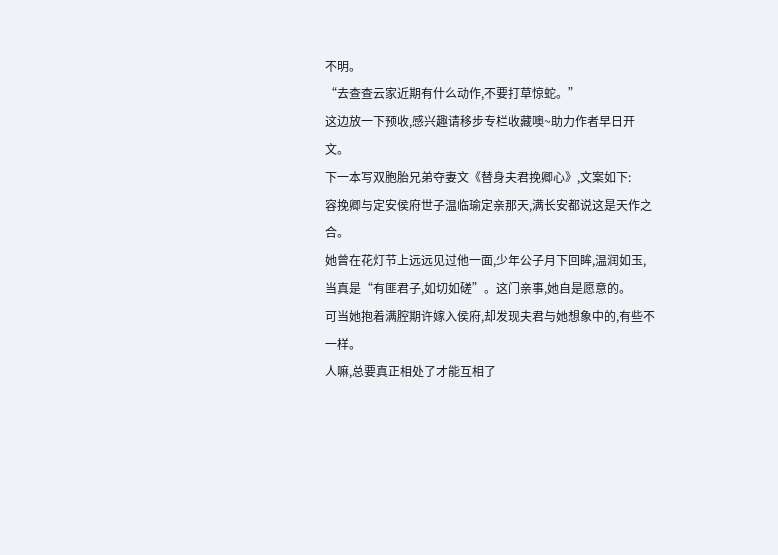不明。
“去查查云家近期有什么动作,不要打草惊蛇。”
这边放一下预收,感兴趣请移步专栏收藏噢~助力作者早日开文。
下一本写双胞胎兄弟夺妻文《替身夫君挽卿心》,文案如下:
容挽卿与定安侯府世子温临瑜定亲那天,满长安都说这是天作之合。
她曾在花灯节上远远见过他一面,少年公子月下回眸,温润如玉,当真是“有匪君子,如切如磋”。这门亲事,她自是愿意的。
可当她抱着满腔期许嫁入侯府,却发现夫君与她想象中的,有些不一样。
人嘛,总要真正相处了才能互相了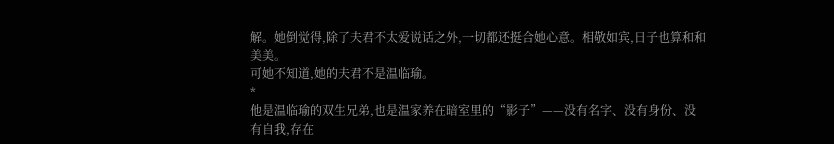解。她倒觉得,除了夫君不太爱说话之外,一切都还挺合她心意。相敬如宾,日子也算和和美美。
可她不知道,她的夫君不是温临瑜。
*
他是温临瑜的双生兄弟,也是温家养在暗室里的“影子”——没有名字、没有身份、没有自我,存在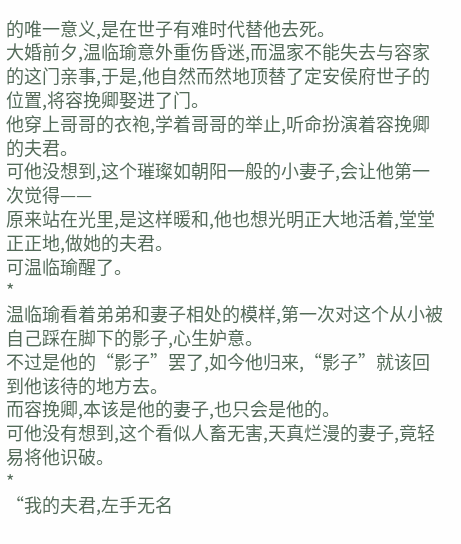的唯一意义,是在世子有难时代替他去死。
大婚前夕,温临瑜意外重伤昏迷,而温家不能失去与容家的这门亲事,于是,他自然而然地顶替了定安侯府世子的位置,将容挽卿娶进了门。
他穿上哥哥的衣袍,学着哥哥的举止,听命扮演着容挽卿的夫君。
可他没想到,这个璀璨如朝阳一般的小妻子,会让他第一次觉得——
原来站在光里,是这样暖和,他也想光明正大地活着,堂堂正正地,做她的夫君。
可温临瑜醒了。
*
温临瑜看着弟弟和妻子相处的模样,第一次对这个从小被自己踩在脚下的影子,心生妒意。
不过是他的“影子”罢了,如今他归来,“影子”就该回到他该待的地方去。
而容挽卿,本该是他的妻子,也只会是他的。
可他没有想到,这个看似人畜无害,天真烂漫的妻子,竟轻易将他识破。
*
“我的夫君,左手无名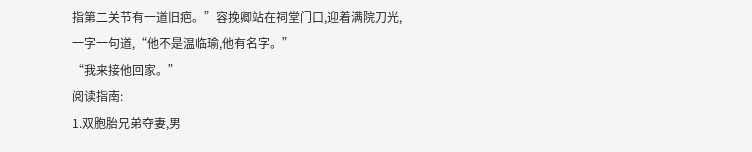指第二关节有一道旧疤。”容挽卿站在祠堂门口,迎着满院刀光,一字一句道,“他不是温临瑜,他有名字。”
“我来接他回家。”
阅读指南:
1.双胞胎兄弟夺妻,男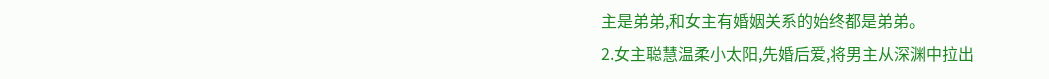主是弟弟,和女主有婚姻关系的始终都是弟弟。
2.女主聪慧温柔小太阳,先婚后爱,将男主从深渊中拉出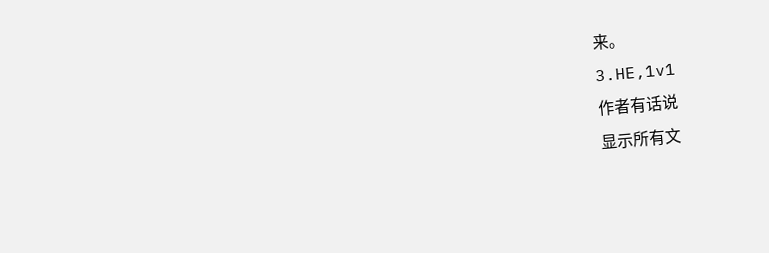来。
3.HE,1v1
作者有话说
显示所有文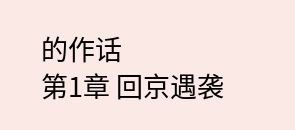的作话
第1章 回京遇袭